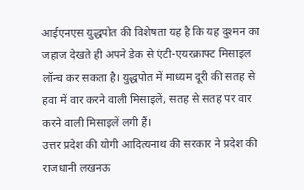आईएनएस युद्धपोत की विशेषता यह है कि यह दुश्मन का जहाज देखते ही अपने डेक से एंटी-एयरक्राफ्ट मिसाइल लॉन्च कर सकता है। युद्धपोत में माध्यम दूरी की सतह से हवा में वार करने वाली मिसाइलें, सतह से सतह पर वार करने वाली मिसाइलें लगी हैं।
उत्तर प्रदेश की योगी आदित्यनाथ की सरकार ने प्रदेश की राजधानी लखनऊ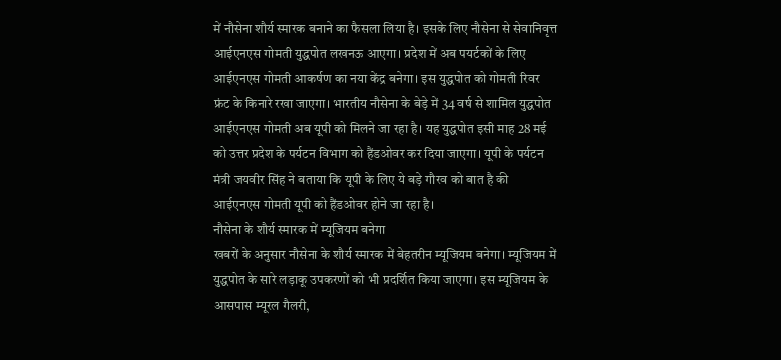में नौसेना शौर्य स्मारक बनाने का फैसला लिया है। इसके लिए नौसेना से सेवानिवृत्त आईएनएस गोमती युद्धपोत लखनऊ आएगा। प्रदेश में अब पयर्टकों के लिए आईएनएस गोमती आकर्षण का नया केंद्र बनेगा। इस युद्धपोत को गोमती रिवर फ्रंट के किनारे रखा जाएगा। भारतीय नौसेना के बेड़े में 34 वर्ष से शामिल युद्धपोत आईएनएस गोमती अब यूपी को मिलने जा रहा है। यह युद्धपोत इसी माह 28 मई को उत्तर प्रदेश के पर्यटन विभाग को हैंडओवर कर दिया जाएगा। यूपी के पर्यटन मंत्री जयवीर सिंह ने बताया कि यूपी के लिए ये बड़े गौरव को बात है की आईएनएस गोमती यूपी को हैंडओवर होने जा रहा है।
नौसेना के शौर्य स्मारक में म्यूजियम बनेगा
खबरों के अनुसार नौसेना के शौर्य स्मारक में बेहतरीन म्यूजियम बनेगा। म्यूजियम में युद्धपोत के सारे लड़ाकू उपकरणों को भी प्रदर्शित किया जाएगा। इस म्यूजियम के आसपास म्यूरल गैलरी,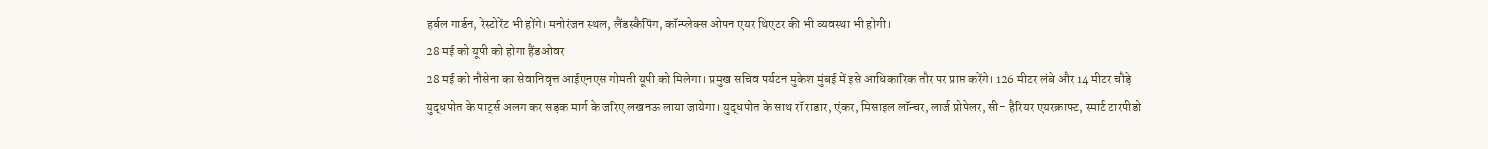हर्बल गार्डन, रेस्टोरेंट भी होंगे। मनोरंजन स्थल, लैंडस्कैपिंग, कॉन्प्लेक्स ओपन एयर थिएटर की भी व्यवस्था भी होगी।
28 मई को यूपी को होगा हैंडओवर
28 मई को नौसेना का सेवानिवृत्त आईएनएस गोमती यूपी को मिलेगा। प्रमुख सचिव पर्यटन मुकेश मुंबई में इसे आधिकारिक तौर पर प्राप्त करेंगे। 126 मीटर लंबे और 14 मीटर चौड़े युद्धपोत के पार्ट्स अलग कर सड़क मार्ग के जरिए लखनऊ लाया जायेगा। युद्धपोत के साथ रॉ राडार, एंकर, मिसाइल लॉन्चर, लार्ज प्रोपेलर, सी- हैरियर एयरक्राफ्ट, स्मार्ट टारपीडो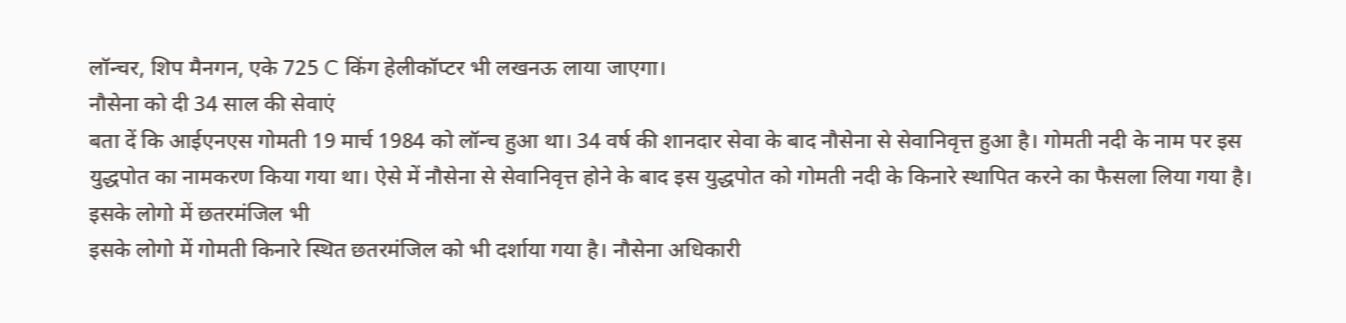लॉन्चर, शिप मैनगन, एके 725 C किंग हेलीकॉप्टर भी लखनऊ लाया जाएगा।
नौसेना को दी 34 साल की सेवाएं
बता दें कि आईएनएस गोमती 19 मार्च 1984 को लॉन्च हुआ था। 34 वर्ष की शानदार सेवा के बाद नौसेना से सेवानिवृत्त हुआ है। गोमती नदी के नाम पर इस युद्धपोत का नामकरण किया गया था। ऐसे में नौसेना से सेवानिवृत्त होने के बाद इस युद्धपोत को गोमती नदी के किनारे स्थापित करने का फैसला लिया गया है।
इसके लोगो में छतरमंजिल भी
इसके लोगो में गोमती किनारे स्थित छतरमंजिल को भी दर्शाया गया है। नौसेना अधिकारी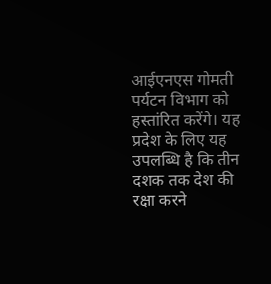आईएनएस गोमती पर्यटन विभाग को हस्तांरित करेंगे। यह प्रदेश के लिए यह उपलब्धि है कि तीन दशक तक देश की रक्षा करने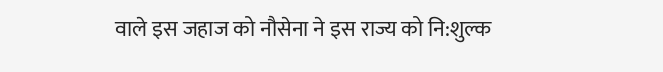वाले इस जहाज को नौसेना ने इस राज्य को नि:शुल्क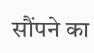सौंपने का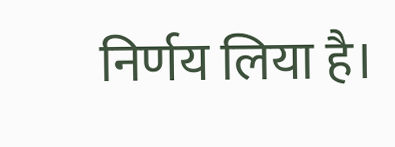निर्णय लिया है।